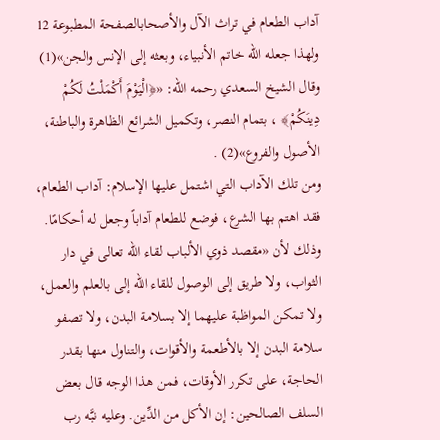آداب الطعام في تراث الآل والأصحابالصفحة المطبوعة 12
ولهذا جعله الله خاتم الأنبياء، وبعثه إلى الإنس والجن»(1)
وقال الشيخ السعدي رحمه الله: «﴿الْيَوْمَ أَكْمَلْتُ لَكُمْ دِينَكُمْ﴾ ، بتمام النصر، وتكميل الشرائع الظاهرة والباطنة، الأصول والفروع»(2) .
ومن تلك الآداب التي اشتمل عليها الإسلام: آداب الطعام، فقد اهتم بها الشرع، فوضع للطعام آداباً وجعل له أحكامًا.
وذلك لأن «مقصد ذوي الألباب لقاء الله تعالى في دار الثواب، ولا طريق إلى الوصول للقاء الله إلى بالعلم والعمل، ولا تمكن المواظبة عليهما إلا بسلامة البدن، ولا تصفو سلامة البدن إلا بالأطعمة والأقوات، والتناول منها بقدر الحاجة، على تكرر الأوقات، فمن هذا الوجه قال بعض السلف الصالحين: إن الأكل من الدِّين. وعليه نبَّه رب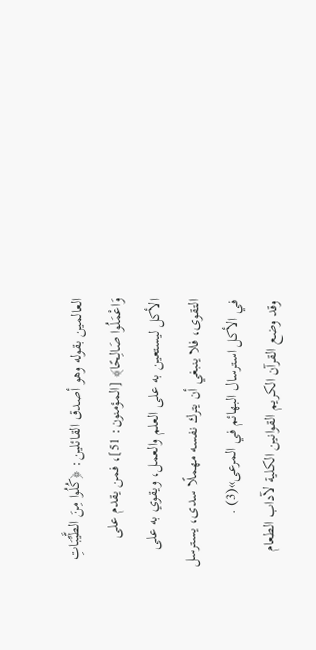العالمين بقوله وهو أصدق القائلين: ﴿كُلُوا مِنَ الطَّيِّبَاتِ وَاعْمَلُوا صَالِحًا﴾ [المؤمنون: 51]، فمن يقدم على الأكل ليستعين به على العلم والعمل، ويقوي به على التقوى، فلا ينبغي أن يترك نفسه مهملًا سدى، يسترسل في الأكل استرسال البهائم في المرعى»(3) .
وقد وضع القرآن الكريم القوانين الكلية لآداب الطعام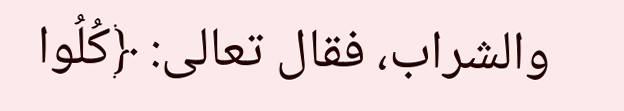والشراب، فقال تعالى: ﴿كُلُوا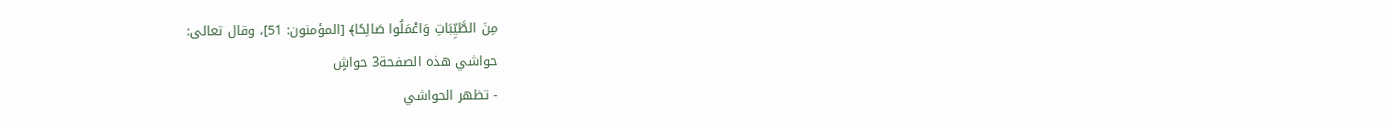مِنَ الطَّيِّبَاتِ وَاعْمَلُوا صَالِحًا﴾ [المؤمنون: 51]، وقال تعالى:
حواشي هذه الصفحة3 حواشٍ
- تظهر الحواشي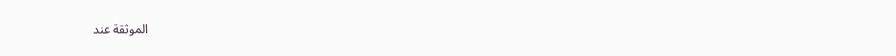الموثقة عند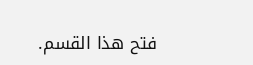فتح هذا القسم.